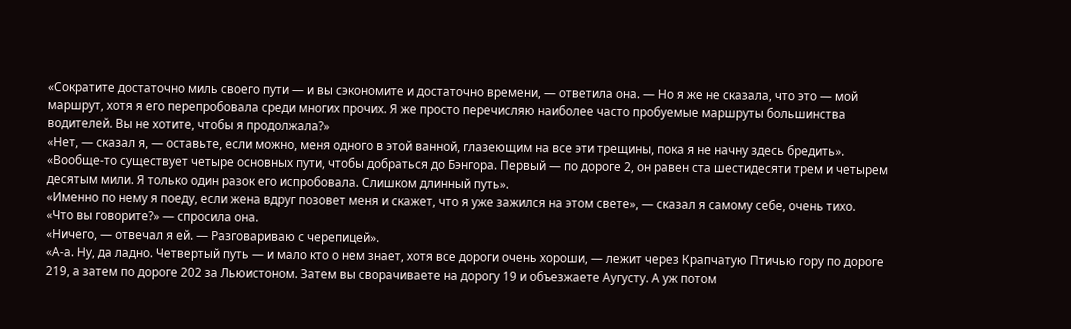«Сократите достаточно миль своего пути — и вы сэкономите и достаточно времени, — ответила она. — Но я же не сказала, что это — мой маршрут, хотя я его перепробовала среди многих прочих. Я же просто перечисляю наиболее часто пробуемые маршруты большинства водителей. Вы не хотите, чтобы я продолжала?»
«Нет, — сказал я, — оставьте, если можно, меня одного в этой ванной, глазеющим на все эти трещины, пока я не начну здесь бредить».
«Вообще-то существует четыре основных пути, чтобы добраться до Бэнгора. Первый — по дороге 2, он равен ста шестидесяти трем и четырем десятым мили. Я только один разок его испробовала. Слишком длинный путь».
«Именно по нему я поеду, если жена вдруг позовет меня и скажет, что я уже зажился на этом свете», — сказал я самому себе, очень тихо.
«Что вы говорите?» — спросила она.
«Ничего, — отвечал я ей. — Разговариваю с черепицей».
«А-а. Ну, да ладно. Четвертый путь — и мало кто о нем знает, хотя все дороги очень хороши, — лежит через Крапчатую Птичью гору по дороге 219, а затем по дороге 202 за Льюистоном. Затем вы сворачиваете на дорогу 19 и объезжаете Аугусту. А уж потом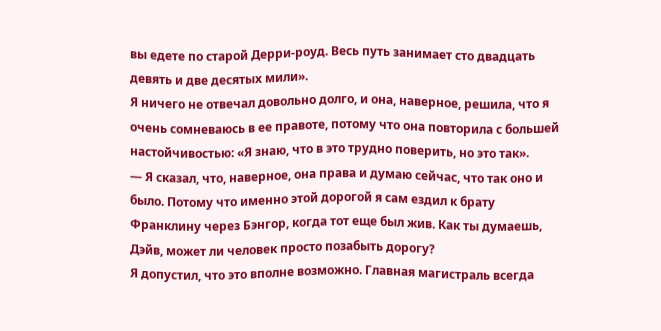вы едете по старой Дерри-роуд. Весь путь занимает сто двадцать девять и две десятых мили».
Я ничего не отвечал довольно долго, и она, наверное, решила, что я очень сомневаюсь в ее правоте, потому что она повторила с большей настойчивостью: «Я знаю, что в это трудно поверить, но это так».
— Я сказал, что, наверное, она права и думаю сейчас, что так оно и было. Потому что именно этой дорогой я сам ездил к брату Франклину через Бэнгор, когда тот еще был жив. Как ты думаешь, Дэйв, может ли человек просто позабыть дорогу?
Я допустил, что это вполне возможно. Главная магистраль всегда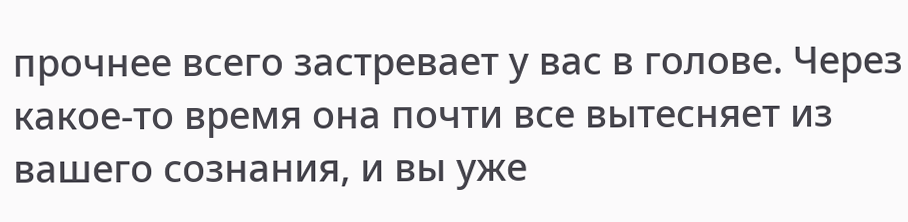прочнее всего застревает у вас в голове. Через какое-то время она почти все вытесняет из вашего сознания, и вы уже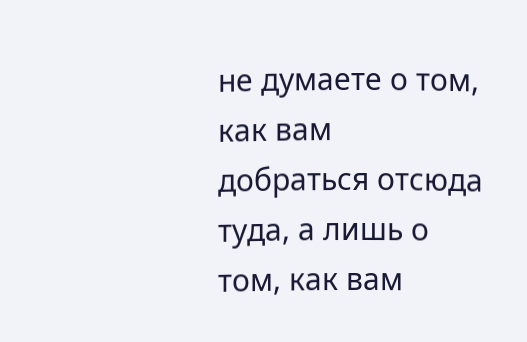не думаете о том, как вам добраться отсюда туда, а лишь о том, как вам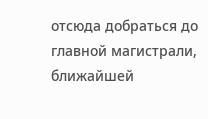отсюда добраться до главной магистрали, ближайшей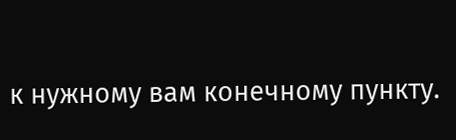к нужному вам конечному пункту.